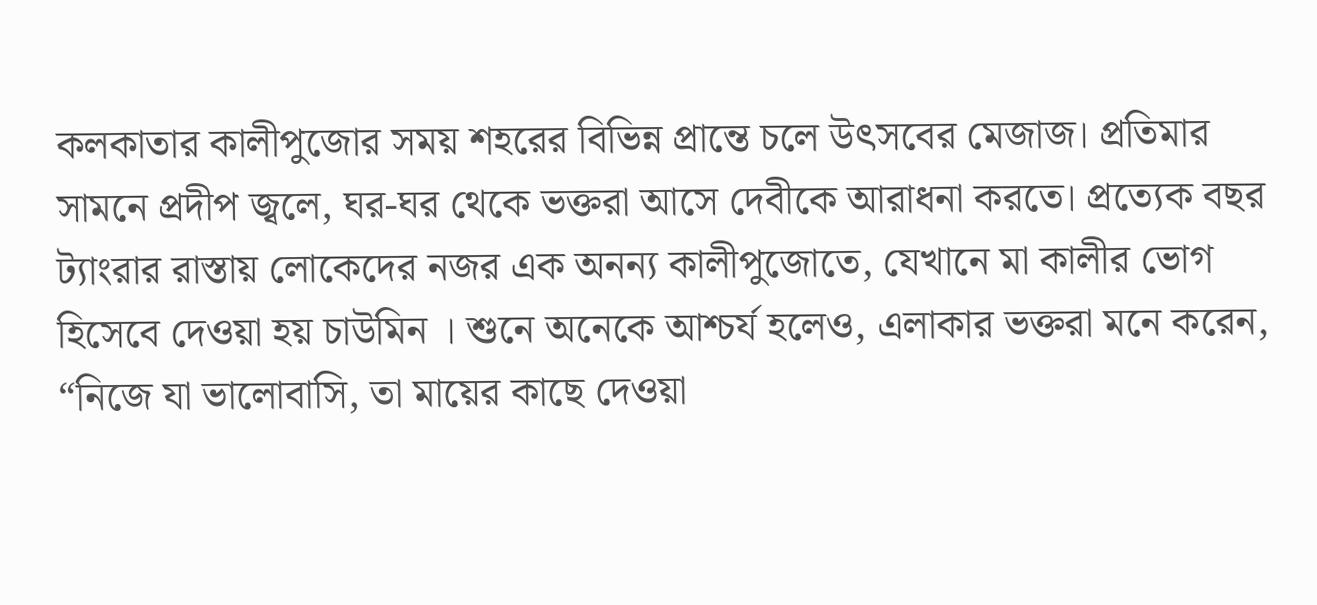কলকাতার কালীপুজোর সময় শহরের বিভিন্ন প্রান্তে চলে উৎসবের মেজাজ। প্রতিমার সামনে প্রদীপ জ্বলে, ঘর-ঘর থেকে ভক্তরা আসে দেবীকে আরাধনা করতে। প্রত্যেক বছর ট্যাংরার রাস্তায় লোকেদের নজর এক অনন্য কালীপুজোতে, যেখানে মা কালীর ভোগ হিসেবে দেওয়া হয় চাউমিন । শুনে অনেকে আশ্চর্য হলেও, এলাকার ভক্তরা মনে করেন, “নিজে যা ভালোবাসি, তা মায়ের কাছে দেওয়া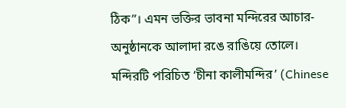ঠিক”। এমন ভক্তির ভাবনা মন্দিরের আচার-অনুষ্ঠানকে আলাদা রঙে রাঙিয়ে তোলে।
মন্দিরটি পরিচিত ‘চীনা কালীমন্দির’ (Chinese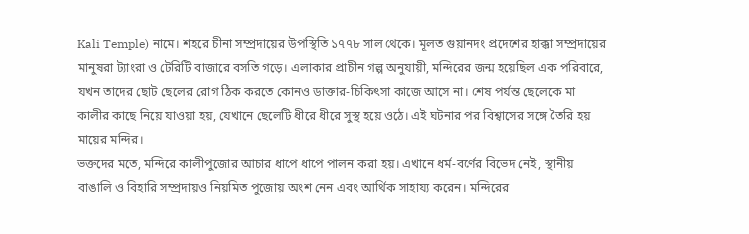Kali Temple) নামে। শহরে চীনা সম্প্রদায়ের উপস্থিতি ১৭৭৮ সাল থেকে। মূলত গুয়ানদং প্রদেশের হাক্কা সম্প্রদায়ের মানুষরা ট্যাংরা ও টেরিটি বাজারে বসতি গড়ে। এলাকার প্রাচীন গল্প অনুযায়ী, মন্দিরের জন্ম হয়েছিল এক পরিবারে, যখন তাদের ছোট ছেলের রোগ ঠিক করতে কোনও ডাক্তার-চিকিৎসা কাজে আসে না। শেষ পর্যন্ত ছেলেকে মা কালীর কাছে নিয়ে যাওয়া হয়, যেখানে ছেলেটি ধীরে ধীরে সুস্থ হয়ে ওঠে। এই ঘটনার পর বিশ্বাসের সঙ্গে তৈরি হয় মায়ের মন্দির।
ভক্তদের মতে, মন্দিরে কালীপুজোর আচার ধাপে ধাপে পালন করা হয়। এখানে ধর্ম-বর্ণের বিভেদ নেই, স্থানীয় বাঙালি ও বিহারি সম্প্রদায়ও নিয়মিত পুজোয় অংশ নেন এবং আর্থিক সাহায্য করেন। মন্দিরের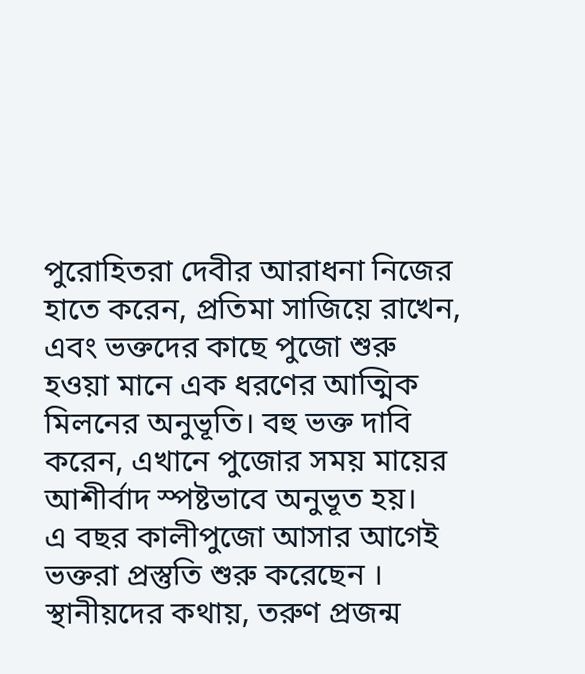পুরোহিতরা দেবীর আরাধনা নিজের হাতে করেন, প্রতিমা সাজিয়ে রাখেন, এবং ভক্তদের কাছে পুজো শুরু হওয়া মানে এক ধরণের আত্মিক মিলনের অনুভূতি। বহু ভক্ত দাবি করেন, এখানে পুজোর সময় মায়ের আশীর্বাদ স্পষ্টভাবে অনুভূত হয়।
এ বছর কালীপুজো আসার আগেই ভক্তরা প্রস্তুতি শুরু করেছেন । স্থানীয়দের কথায়, তরুণ প্রজন্ম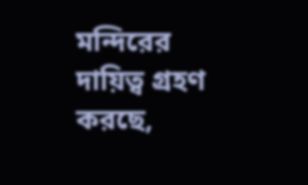মন্দিরের দায়িত্ব গ্রহণ করছে,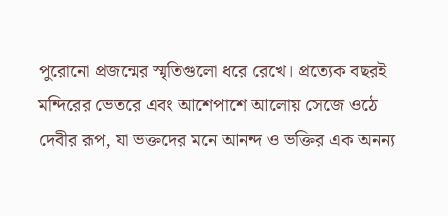পুরোনো প্রজন্মের স্মৃতিগুলো ধরে রেখে। প্রত্যেক বছরই মন্দিরের ভেতরে এবং আশেপাশে আলোয় সেজে ওঠে দেবীর রূপ, যা ভক্তদের মনে আনন্দ ও ভক্তির এক অনন্য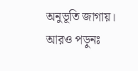অনুভূতি জাগায়।
আরও পড়ুনঃ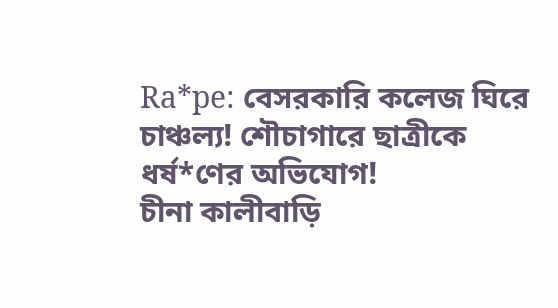Ra*pe: বেসরকারি কলেজ ঘিরে চাঞ্চল্য! শৌচাগারে ছাত্রীকে ধর্ষ*ণের অভিযোগ!
চীনা কালীবাড়ি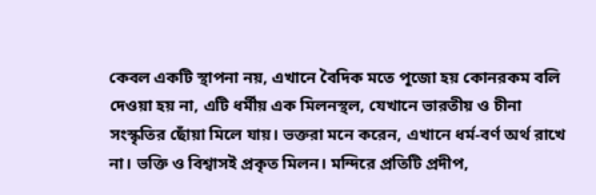কেবল একটি স্থাপনা নয়, এখানে বৈদিক মতে পূজো হয় কোনরকম বলি দেওয়া হয় না, এটি ধর্মীয় এক মিলনস্থল, যেখানে ভারতীয় ও চীনা সংস্কৃতির ছোঁয়া মিলে যায়। ভক্তরা মনে করেন, এখানে ধর্ম-বর্ণ অর্থ রাখে না। ভক্তি ও বিশ্বাসই প্রকৃত মিলন। মন্দিরে প্রতিটি প্রদীপ,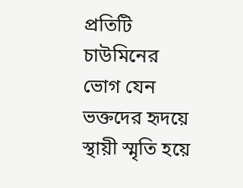প্রতিটি চাউমিনের ভোগ যেন ভক্তদের হৃদয়ে স্থায়ী স্মৃতি হয়ে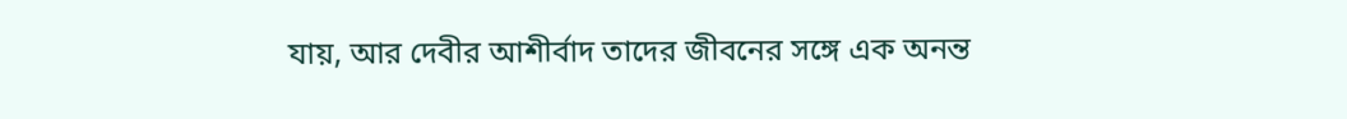যায়, আর দেবীর আশীর্বাদ তাদের জীবনের সঙ্গে এক অনন্ত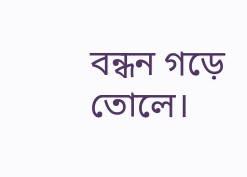বন্ধন গড়ে তোলে।